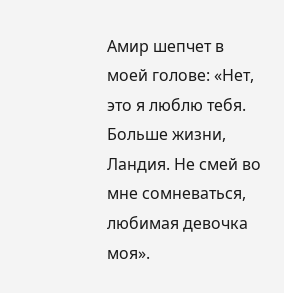Амир шепчет в моей голове: «Нет, это я люблю тебя. Больше жизни, Ландия. Не смей во мне сомневаться, любимая девочка моя».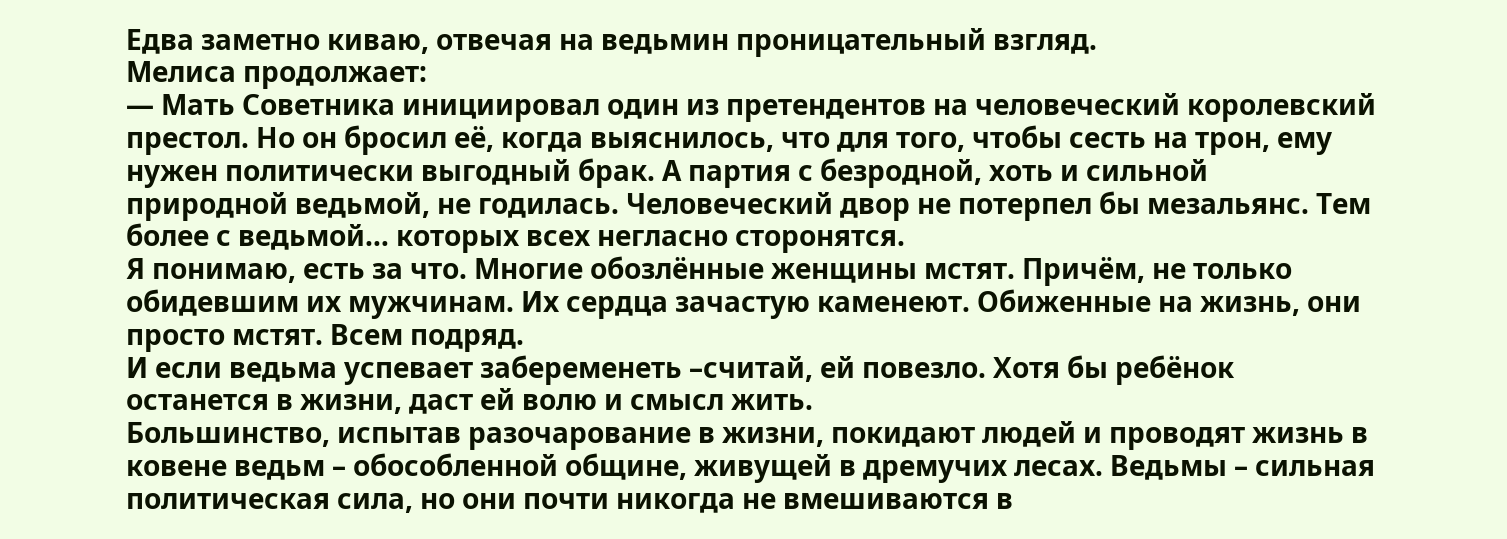Едва заметно киваю, отвечая на ведьмин проницательный взгляд.
Мелиса продолжает:
— Мать Советника инициировал один из претендентов на человеческий королевский престол. Но он бросил её, когда выяснилось, что для того, чтобы сесть на трон, ему нужен политически выгодный брак. А партия с безродной, хоть и сильной природной ведьмой, не годилась. Человеческий двор не потерпел бы мезальянс. Тем более с ведьмой… которых всех негласно сторонятся.
Я понимаю, есть за что. Многие обозлённые женщины мстят. Причём, не только обидевшим их мужчинам. Их сердца зачастую каменеют. Обиженные на жизнь, они просто мстят. Всем подряд.
И если ведьма успевает забеременеть –считай, ей повезло. Хотя бы ребёнок останется в жизни, даст ей волю и смысл жить.
Большинство, испытав разочарование в жизни, покидают людей и проводят жизнь в ковене ведьм – обособленной общине, живущей в дремучих лесах. Ведьмы – сильная политическая сила, но они почти никогда не вмешиваются в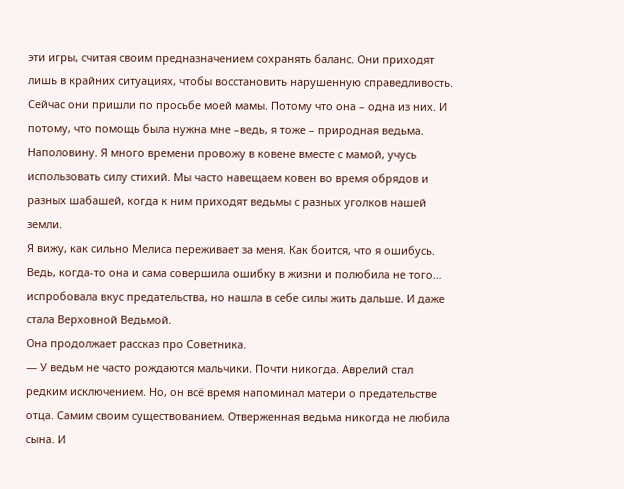эти игры, считая своим предназначением сохранять баланс. Они приходят лишь в крайних ситуациях, чтобы восстановить нарушенную справедливость.
Сейчас они пришли по просьбе моей мамы. Потому что она – одна из них. И потому, что помощь была нужна мне –ведь, я тоже – природная ведьма. Наполовину. Я много времени провожу в ковене вместе с мамой, учусь использовать силу стихий. Мы часто навещаем ковен во время обрядов и разных шабашей, когда к ним приходят ведьмы с разных уголков нашей земли.
Я вижу, как сильно Мелиса переживает за меня. Как боится, что я ошибусь. Ведь, когда-то она и сама совершила ошибку в жизни и полюбила не того… испробовала вкус предательства, но нашла в себе силы жить дальше. И даже стала Верховной Ведьмой.
Она продолжает рассказ про Советника.
— У ведьм не часто рождаются мальчики. Почти никогда. Аврелий стал редким исключением. Но, он всё время напоминал матери о предательстве отца. Самим своим существованием. Отверженная ведьма никогда не любила сына. И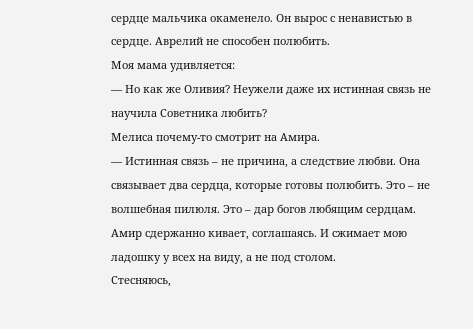сердце мальчика окаменело. Он вырос с ненавистью в сердце. Аврелий не способен полюбить.
Моя мама удивляется:
— Но как же Оливия? Неужели даже их истинная связь не научила Советника любить?
Мелиса почему-то смотрит на Амира.
— Истинная связь – не причина, а следствие любви. Она связывает два сердца, которые готовы полюбить. Это – не волшебная пилюля. Это – дар богов любящим сердцам.
Амир сдержанно кивает, соглашаясь. И сжимает мою ладошку у всех на виду, а не под столом.
Стесняюсь,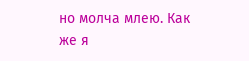но молча млею. Как же я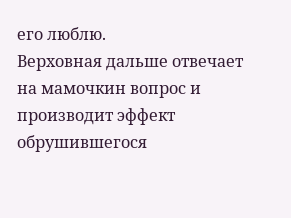его люблю.
Верховная дальше отвечает на мамочкин вопрос и производит эффект обрушившегося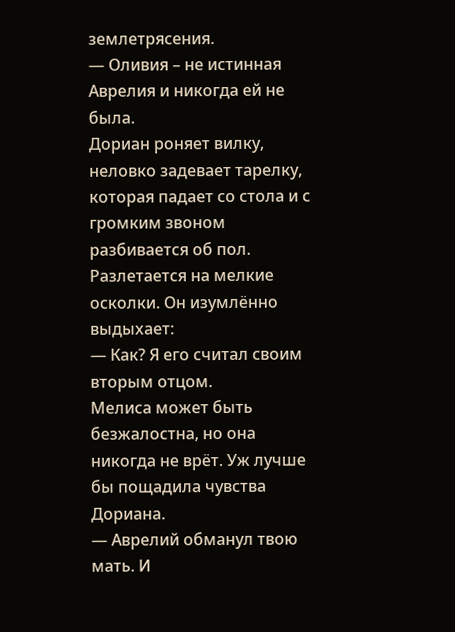землетрясения.
— Оливия – не истинная Аврелия и никогда ей не была.
Дориан роняет вилку, неловко задевает тарелку, которая падает со стола и с громким звоном разбивается об пол. Разлетается на мелкие осколки. Он изумлённо выдыхает:
— Как? Я его считал своим вторым отцом.
Мелиса может быть безжалостна, но она никогда не врёт. Уж лучше бы пощадила чувства Дориана.
— Аврелий обманул твою мать. И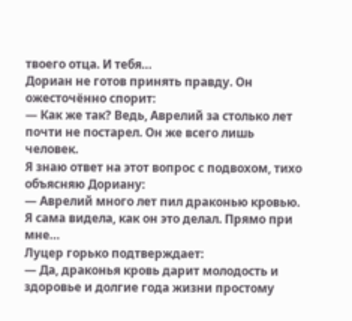твоего отца. И тебя…
Дориан не готов принять правду. Он ожесточённо спорит:
— Как же так? Ведь, Аврелий за столько лет почти не постарел. Он же всего лишь человек.
Я знаю ответ на этот вопрос с подвохом, тихо объясняю Дориану:
— Аврелий много лет пил драконью кровью. Я сама видела, как он это делал. Прямо при мне…
Луцер горько подтверждает:
— Да, драконья кровь дарит молодость и здоровье и долгие года жизни простому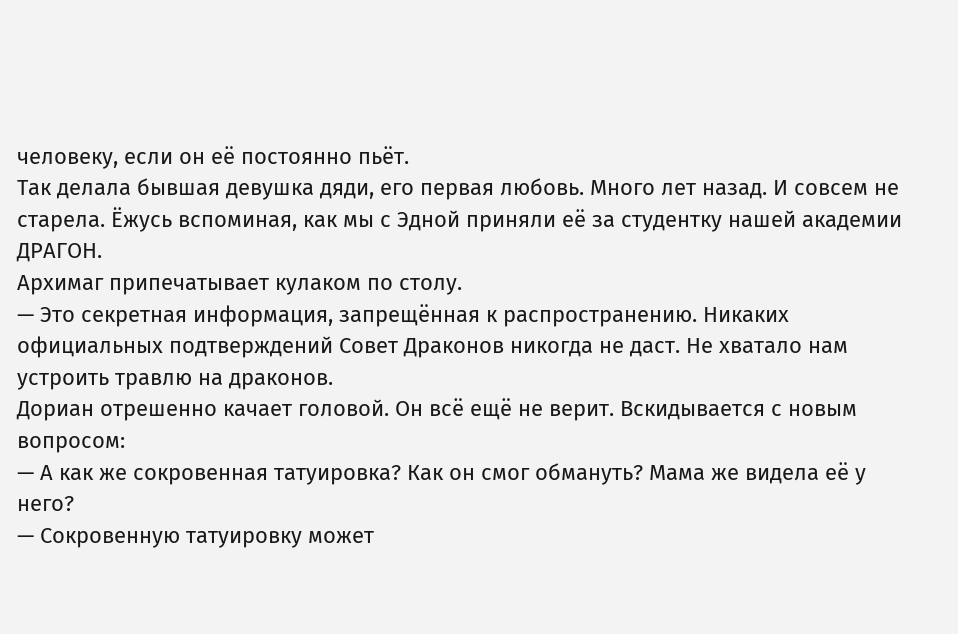человеку, если он её постоянно пьёт.
Так делала бывшая девушка дяди, его первая любовь. Много лет назад. И совсем не старела. Ёжусь вспоминая, как мы с Эдной приняли её за студентку нашей академии ДРАГОН.
Архимаг припечатывает кулаком по столу.
— Это секретная информация, запрещённая к распространению. Никаких официальных подтверждений Совет Драконов никогда не даст. Не хватало нам устроить травлю на драконов.
Дориан отрешенно качает головой. Он всё ещё не верит. Вскидывается с новым вопросом:
— А как же сокровенная татуировка? Как он смог обмануть? Мама же видела её у него?
— Сокровенную татуировку может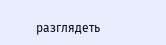разглядеть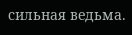сильная ведьма.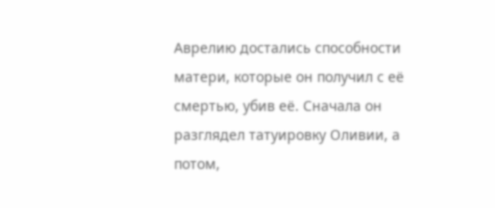Аврелию достались способности матери, которые он получил с её смертью, убив её. Сначала он разглядел татуировку Оливии, а потом,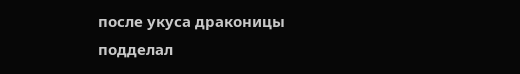после укуса драконицы подделал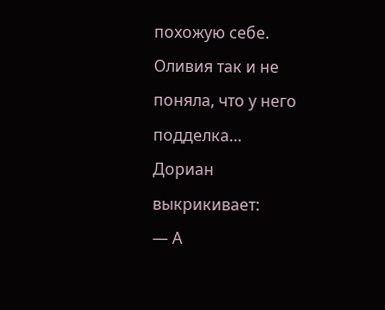похожую себе. Оливия так и не поняла, что у него подделка…
Дориан выкрикивает:
— А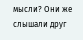мысли? Они же слышали друг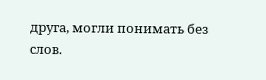друга, могли понимать без слов.